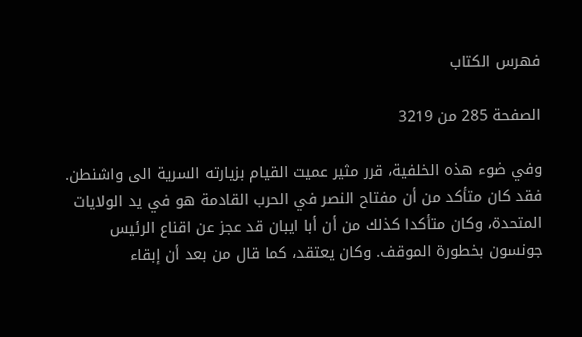فهرس الكتاب

الصفحة 285 من 3219

وفي ضوء هذه الخلفية، قرر مثير عميت القيام بزيارته السرية الى واشنطن. فقد كان متأكد من أن مفتاح النصر في الحرب القادمة هو في يد الولايات المتحدة، وكان متأكدا كذلك من أن أبا ايبان قد عجز عن اقناع الرئيس جونسون بخطورة الموقف. وكان يعتقد، كما قال من بعد أن إبقاء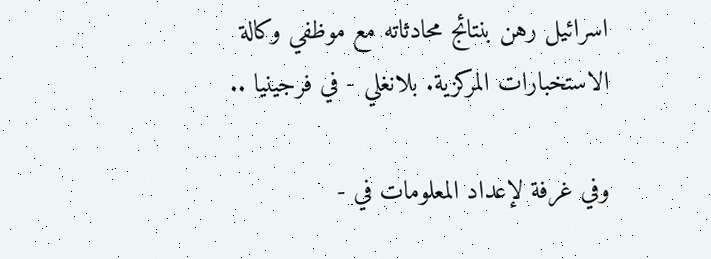اسرائيل رهن بنتائج محادثاته مع موظفي وكالة الاستخبارات المركزية. بلانغلي - في فرجينيا ..

وفي غرفة لإعداد المعلومات في -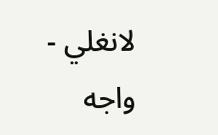لانغلي - واجه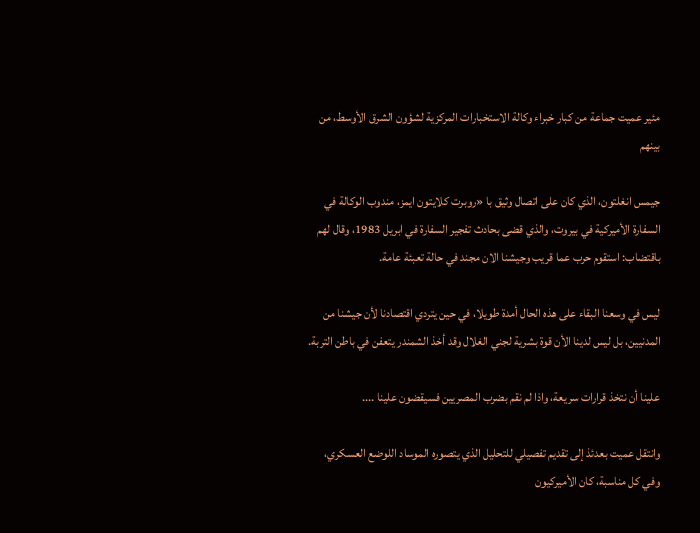مئير عميت جماعة من كبار خبراء وكالة الاستخبارات المركزية لشؤون الشرق الأوسط، من بينهم

جيمس انغلتون، الذي كان على اتصال وثيق با «روبرت كلايتون ايمز، مندوب الوكالة في السفارة الأميركية في بيروت، والذي قضى بحادث تفجير السفارة في ابريل 1983، وقال لهم باقتضاب: استقوم حرب عما قريب وجيشنا الان مجند في حالة تعبئة عامة.

ليس في وسعنا البقاء على هذه الحال أمدة طويلا، في حين يتردي اقتصادنا لأن جيشنا من المدنيين، بل ليس لدينا الأن قوة بشرية لجني الغلال وقد أخذ الشمندر يتعفن في باطن التربة.

علينا أن نتخذ قرارات سريعة، واذا لم نقم بضرب المصريين فسيقضون علينا ....

وانتقل عميت بعدئذ إلى تقديم تفصيلي للتحليل الذي يتصوره الموساد اللوضع العسكري، وفي كل مناسبة، كان الأميركيون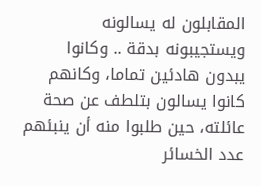المقابلون له يسالونه ويستجيبونه بدقة .. وكانوا يبدون هادئين تماما، وكانهم كانوا يسالون بتلطف عن صحة عائلته، حين طلبوا منه أن ينبئهم عدد الخسائر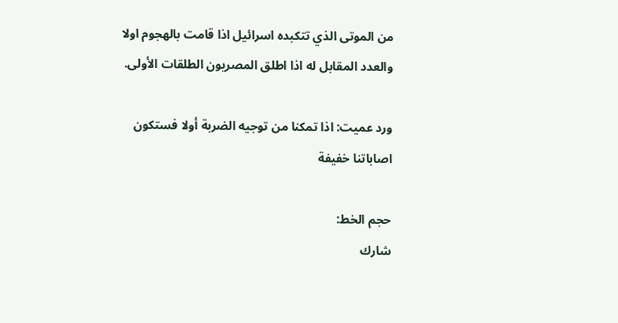من الموتى الذي تتكبده اسرائيل اذا قامت بالهجوم اولا والعدد المقابل له اذا اطلق المصريون الطلقات الأولى.

ورد عميت: اذا تمكنا من توجيه الضربة أولا فستكون اصاباتنا خفيفة

حجم الخط:
شارك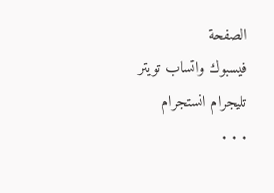الصفحة
فيسبوك واتساب تويتر تليجرام انستجرام
. . .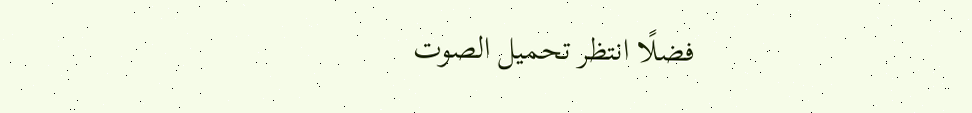فضلًا انتظر تحميل الصوت